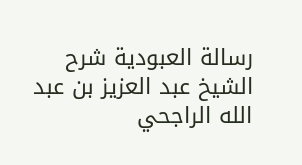رسالة العبودية شرح الشيخ عبد العزيز بن عبد الله الراجحي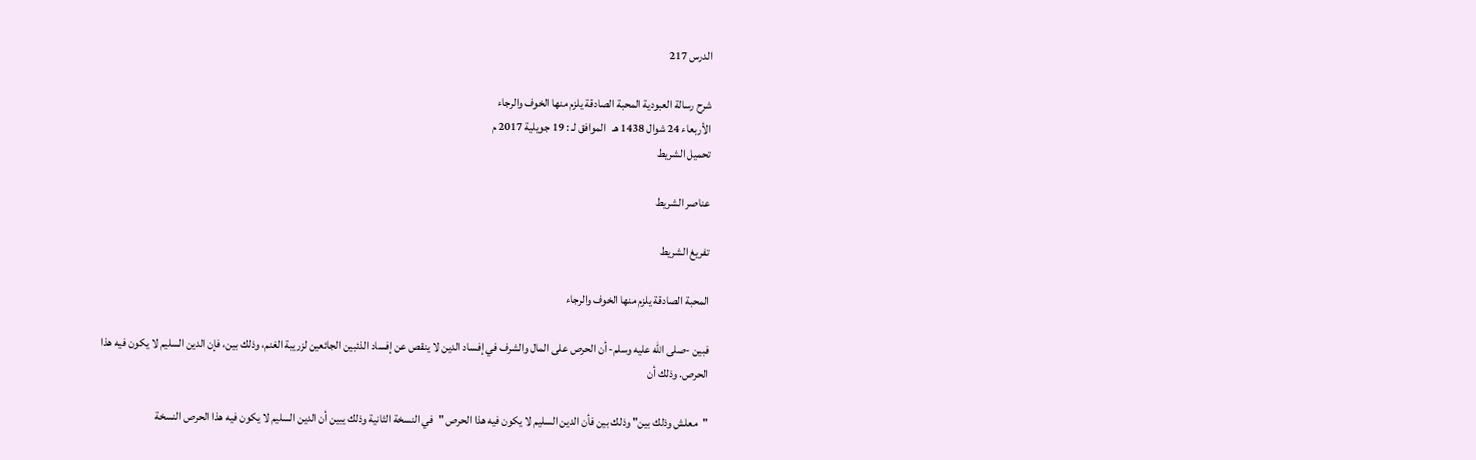الدرس 217

شرح رسالة العبودية المحبة الصادقة يلزم منها الخوف والرجاء
الأربعاء 24 شوال 1438 هـ   الموافق لـ : 19 جويلية 2017 م
تحميل الشريط

عناصر الشريط

تفريغ الشريط

المحبة الصادقة يلزم منها الخوف والرجاء

فبين -صلى الله عليه وسلم- أن الحرص على المال والشرف في إفساد الدين لا ينقص عن إفساد الذئبين الجائعين لزريبة الغنم، وذلك بين، فإن الدين السليم لا يكون فيه هذا الحرص. وذلك أن

"معلش وذلك بين" وذلك بين فأن الدين السليم لا يكون فيه هذا الحرص "في النسخة الثانية وذلك يبين أن الدين السليم لا يكون فيه هذا الحرص النسخة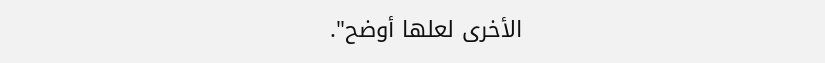الأخرى لعلها أوضح".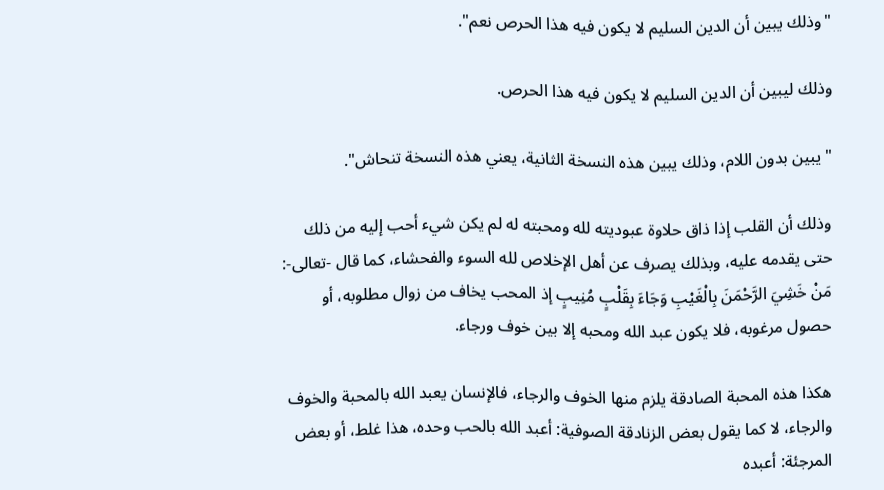"وذلك يبين أن الدين السليم لا يكون فيه هذا الحرص نعم".

وذلك ليبين أن الدين السليم لا يكون فيه هذا الحرص.

"يبين بدون اللام، وذلك يبين هذه النسخة الثانية، يعني هذه النسخة تنحاش".

وذلك أن القلب إذا ذاق حلاوة عبوديته لله ومحبته له لم يكن شيء أحب إليه من ذلك حتى يقدمه عليه، وبذلك يصرف عن أهل الإخلاص لله السوء والفحشاء، كما قال -تعالى-: مَنْ خَشِيَ الرَّحْمَنَ بِالْغَيْبِ وَجَاءَ بِقَلْبٍ مُنِيبٍ إذ المحب يخاف من زوال مطلوبه، أو حصول مرغوبه، فلا يكون عبد الله ومحبه إلا بين خوف ورجاء.

هكذا هذه المحبة الصادقة يلزم منها الخوف والرجاء، فالإنسان يعبد الله بالمحبة والخوف والرجاء، لا كما يقول بعض الزنادقة الصوفية: أعبد الله بالحب وحده، هذا غلط، أو بعض المرجئة: أعبده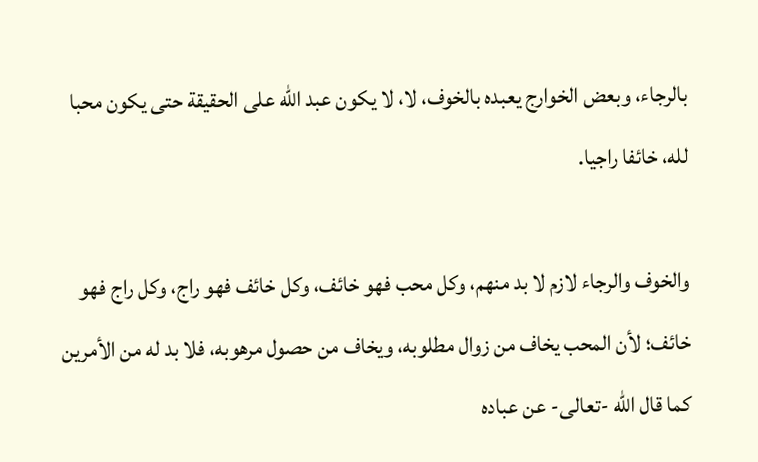بالرجاء، وبعض الخوارج يعبده بالخوف، لا، لا يكون عبد الله على الحقيقة حتى يكون محبا لله، خائفا راجيا.

والخوف والرجاء لازم لا بد منهم، وكل محب فهو خائف، وكل خائف فهو راج، وكل راج فهو خائف؛ لأن المحب يخاف من زوال مطلوبه، ويخاف من حصول مرهوبه، فلا بد له من الأمرين كما قال الله -تعالى- عن عباده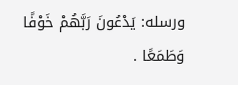ورسله: يَدْعُونَ رَبَّهُمْ خَوْفًا وَطَمَعًا .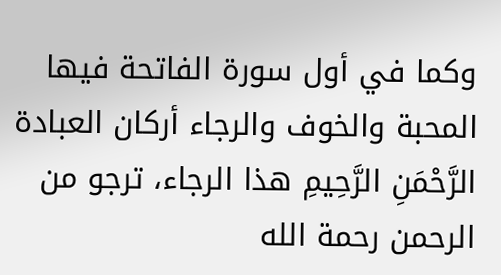وكما في أول سورة الفاتحة فيها المحبة والخوف والرجاء أركان العبادة الرَّحْمَنِ الرَّحِيمِ هذا الرجاء، ترجو من الرحمن رحمة الله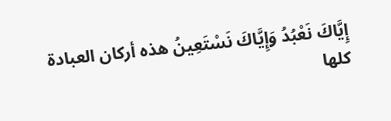إِيَّاكَ نَعْبُدُ وَإِيَّاكَ نَسْتَعِينُ هذه أركان العبادة كلها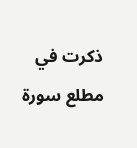ذكرت في مطلع سورة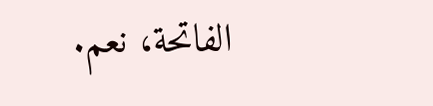الفاتحة، نعم.